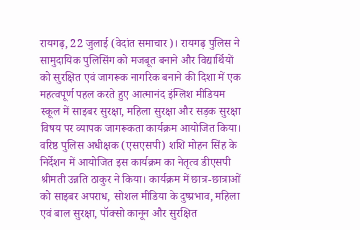रायगढ़, 22 जुलाई (वेदांत समाचार)। रायगढ़ पुलिस ने सामुदायिक पुलिसिंग को मजबूत बनाने और विद्यार्थियों को सुरक्षित एवं जागरूक नागरिक बनाने की दिशा में एक महत्वपूर्ण पहल करते हुए आत्मानंद इंग्लिश मीडियम स्कूल में साइबर सुरक्षा, महिला सुरक्षा और सड़क सुरक्षा विषय पर व्यापक जागरूकता कार्यक्रम आयोजित किया। वरिष्ठ पुलिस अधीक्षक (एसएसपी) शशि मोहन सिंह के निर्देशन में आयोजित इस कार्यक्रम का नेतृत्व डीएसपी श्रीमती उन्नति ठाकुर ने किया। कार्यक्रम में छात्र-छात्राओं को साइबर अपराध, सोशल मीडिया के दुष्प्रभाव, महिला एवं बाल सुरक्षा, पॉक्सो कानून और सुरक्षित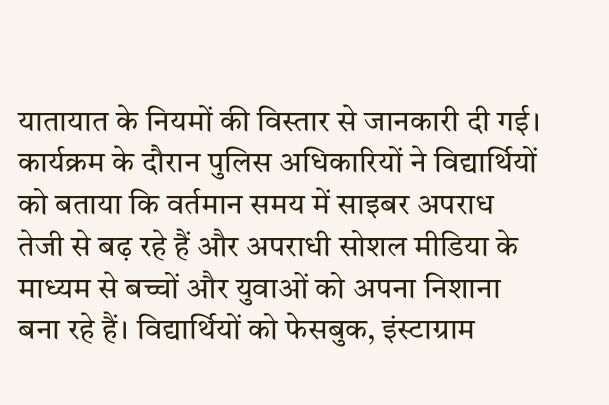यातायात के नियमों की विस्तार से जानकारी दी गई।
कार्यक्रम के दौरान पुलिस अधिकारियों ने विद्यार्थियों को बताया कि वर्तमान समय में साइबर अपराध तेजी से बढ़ रहे हैं और अपराधी सोशल मीडिया के माध्यम से बच्चों और युवाओं को अपना निशाना बना रहे हैं। विद्यार्थियों को फेसबुक, इंस्टाग्राम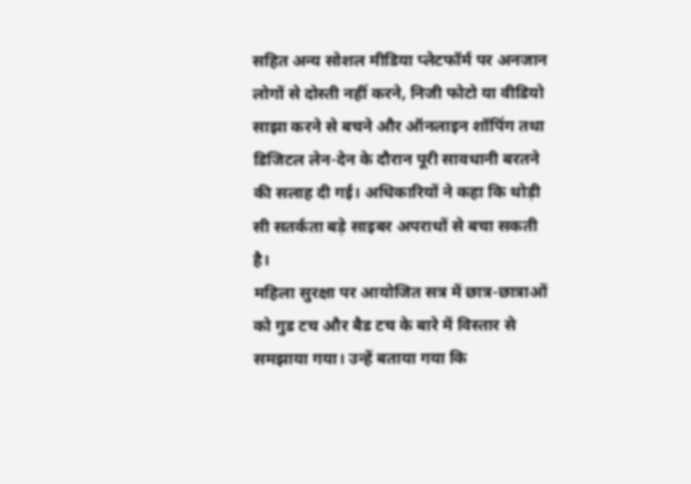सहित अन्य सोशल मीडिया प्लेटफॉर्म पर अनजान लोगों से दोस्ती नहीं करने, निजी फोटो या वीडियो साझा करने से बचने और ऑनलाइन शॉपिंग तथा डिजिटल लेन-देन के दौरान पूरी सावधानी बरतने की सलाह दी गई। अधिकारियों ने कहा कि थोड़ी सी सतर्कता बड़े साइबर अपराधों से बचा सकती है।
महिला सुरक्षा पर आयोजित सत्र में छात्र-छात्राओं को गुड टच और बैड टच के बारे में विस्तार से समझाया गया। उन्हें बताया गया कि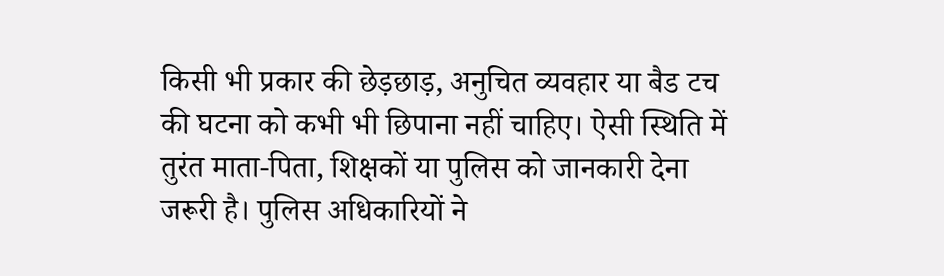किसी भी प्रकार की छेड़छाड़, अनुचित व्यवहार या बैड टच की घटना को कभी भी छिपाना नहीं चाहिए। ऐसी स्थिति में तुरंत माता-पिता, शिक्षकों या पुलिस को जानकारी देना जरूरी है। पुलिस अधिकारियों ने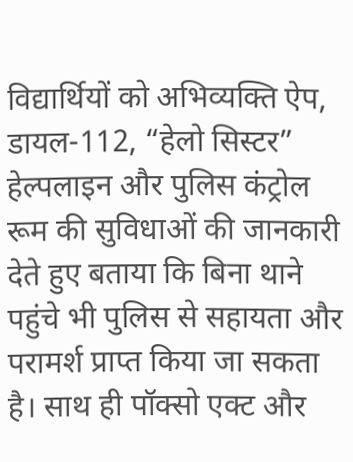विद्यार्थियों को अभिव्यक्ति ऐप, डायल-112, “हेलो सिस्टर” हेल्पलाइन और पुलिस कंट्रोल रूम की सुविधाओं की जानकारी देते हुए बताया कि बिना थाने पहुंचे भी पुलिस से सहायता और परामर्श प्राप्त किया जा सकता है। साथ ही पॉक्सो एक्ट और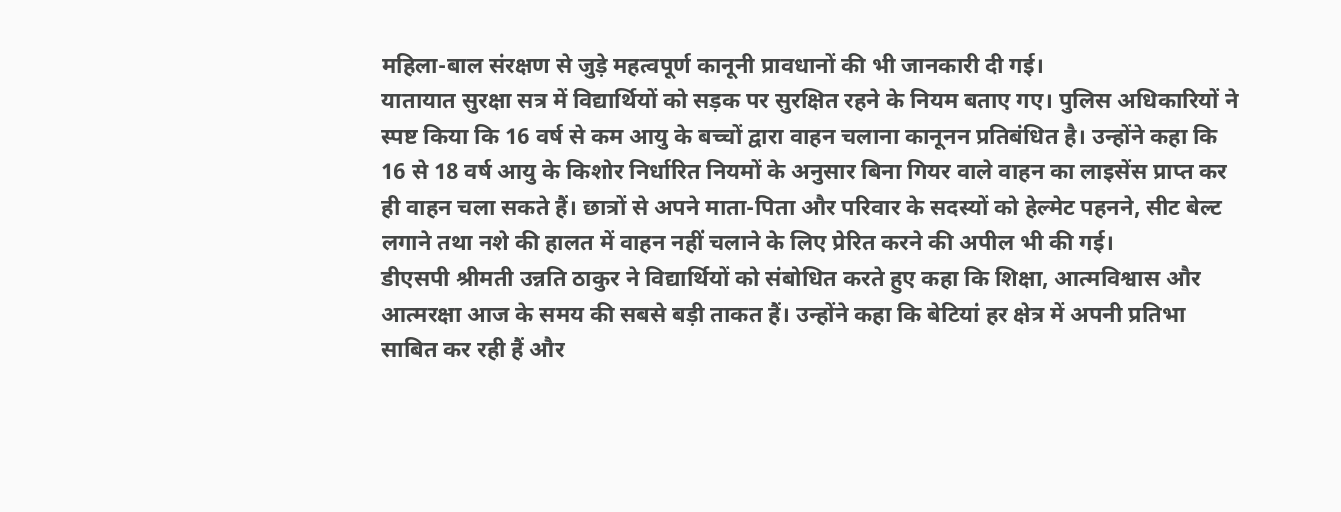महिला-बाल संरक्षण से जुड़े महत्वपूर्ण कानूनी प्रावधानों की भी जानकारी दी गई।
यातायात सुरक्षा सत्र में विद्यार्थियों को सड़क पर सुरक्षित रहने के नियम बताए गए। पुलिस अधिकारियों ने स्पष्ट किया कि 16 वर्ष से कम आयु के बच्चों द्वारा वाहन चलाना कानूनन प्रतिबंधित है। उन्होंने कहा कि 16 से 18 वर्ष आयु के किशोर निर्धारित नियमों के अनुसार बिना गियर वाले वाहन का लाइसेंस प्राप्त कर ही वाहन चला सकते हैं। छात्रों से अपने माता-पिता और परिवार के सदस्यों को हेल्मेट पहनने, सीट बेल्ट लगाने तथा नशे की हालत में वाहन नहीं चलाने के लिए प्रेरित करने की अपील भी की गई।
डीएसपी श्रीमती उन्नति ठाकुर ने विद्यार्थियों को संबोधित करते हुए कहा कि शिक्षा, आत्मविश्वास और आत्मरक्षा आज के समय की सबसे बड़ी ताकत हैं। उन्होंने कहा कि बेटियां हर क्षेत्र में अपनी प्रतिभा साबित कर रही हैं और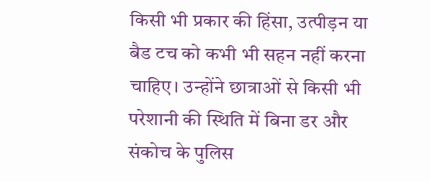किसी भी प्रकार की हिंसा, उत्पीड़न या बैड टच को कभी भी सहन नहीं करना चाहिए। उन्होंने छात्राओं से किसी भी परेशानी की स्थिति में बिना डर और संकोच के पुलिस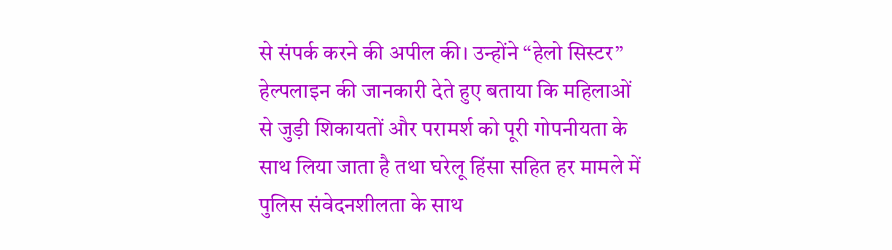से संपर्क करने की अपील की। उन्होंने “हेलो सिस्टर” हेल्पलाइन की जानकारी देते हुए बताया कि महिलाओं से जुड़ी शिकायतों और परामर्श को पूरी गोपनीयता के साथ लिया जाता है तथा घरेलू हिंसा सहित हर मामले में पुलिस संवेदनशीलता के साथ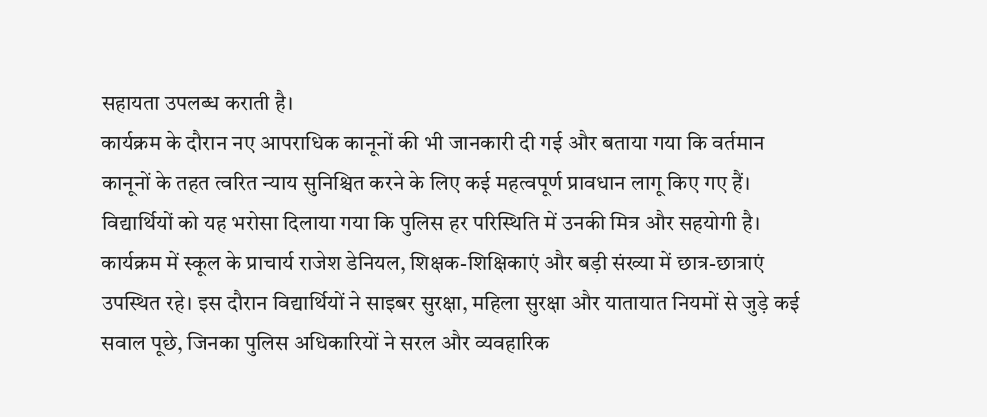सहायता उपलब्ध कराती है।
कार्यक्रम के दौरान नए आपराधिक कानूनों की भी जानकारी दी गई और बताया गया कि वर्तमान कानूनों के तहत त्वरित न्याय सुनिश्चित करने के लिए कई महत्वपूर्ण प्रावधान लागू किए गए हैं। विद्यार्थियों को यह भरोसा दिलाया गया कि पुलिस हर परिस्थिति में उनकी मित्र और सहयोगी है।
कार्यक्रम में स्कूल के प्राचार्य राजेश डेनियल, शिक्षक-शिक्षिकाएं और बड़ी संख्या में छात्र-छात्राएं उपस्थित रहे। इस दौरान विद्यार्थियों ने साइबर सुरक्षा, महिला सुरक्षा और यातायात नियमों से जुड़े कई सवाल पूछे, जिनका पुलिस अधिकारियों ने सरल और व्यवहारिक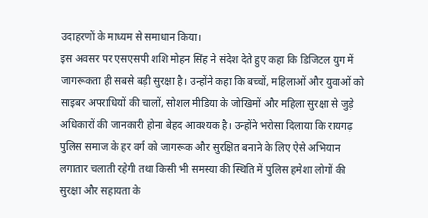उदाहरणों के माध्यम से समाधान किया।
इस अवसर पर एसएसपी शशि मोहन सिंह ने संदेश देते हुए कहा कि डिजिटल युग में जागरूकता ही सबसे बड़ी सुरक्षा है। उन्होंने कहा कि बच्चों, महिलाओं और युवाओं को साइबर अपराधियों की चालों, सोशल मीडिया के जोखिमों और महिला सुरक्षा से जुड़े अधिकारों की जानकारी होना बेहद आवश्यक है। उन्होंने भरोसा दिलाया कि रायगढ़ पुलिस समाज के हर वर्ग को जागरूक और सुरक्षित बनाने के लिए ऐसे अभियान लगातार चलाती रहेगी तथा किसी भी समस्या की स्थिति में पुलिस हमेशा लोगों की सुरक्षा और सहायता के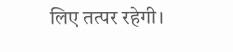लिए तत्पर रहेगी।